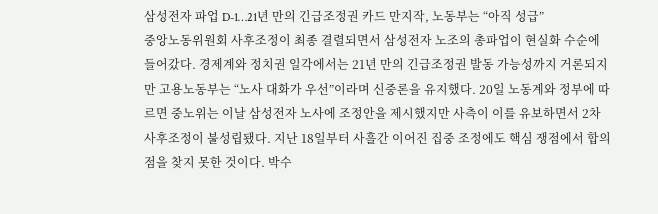삼성전자 파업 D-1…21년 만의 긴급조정권 카드 만지작, 노동부는 “아직 성급”
중앙노동위원회 사후조정이 최종 결렬되면서 삼성전자 노조의 총파업이 현실화 수순에 들어갔다. 경제계와 정치권 일각에서는 21년 만의 긴급조정권 발동 가능성까지 거론되지만 고용노동부는 “노사 대화가 우선”이라며 신중론을 유지했다. 20일 노동계와 정부에 따르면 중노위는 이날 삼성전자 노사에 조정안을 제시했지만 사측이 이를 유보하면서 2차 사후조정이 불성립됐다. 지난 18일부터 사흘간 이어진 집중 조정에도 핵심 쟁점에서 합의점을 찾지 못한 것이다. 박수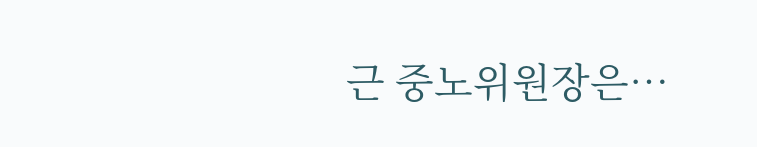근 중노위원장은…